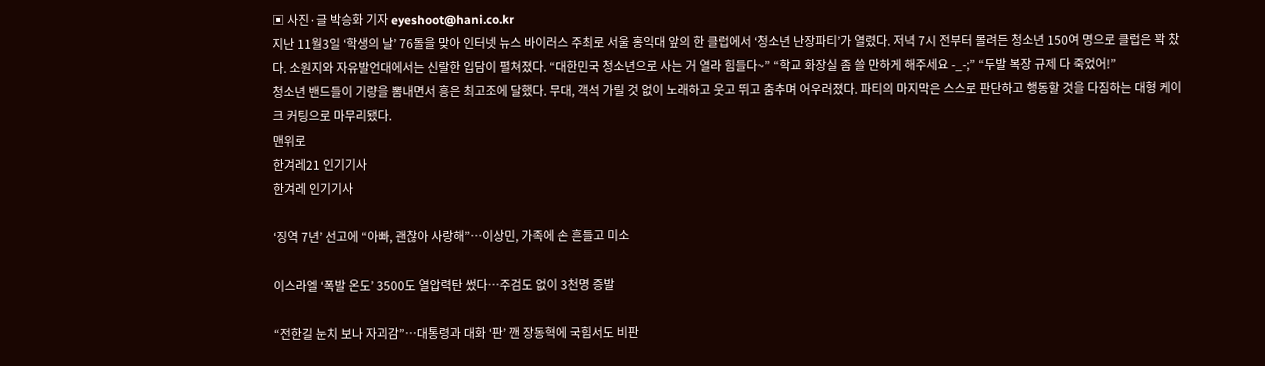▣ 사진·글 박승화 기자 eyeshoot@hani.co.kr
지난 11월3일 ‘학생의 날’ 76돌을 맞아 인터넷 뉴스 바이러스 주최로 서울 홍익대 앞의 한 클럽에서 ‘청소년 난장파티’가 열렸다. 저녁 7시 전부터 몰려든 청소년 150여 명으로 클럽은 꽉 찼다. 소원지와 자유발언대에서는 신랄한 입담이 펼쳐졌다. “대한민국 청소년으로 사는 거 열라 힘들다~” “학교 화장실 좀 쓸 만하게 해주세요 -_-;” “두발 복장 규제 다 죽었어!”
청소년 밴드들이 기량을 뽐내면서 흥은 최고조에 달했다. 무대, 객석 가릴 것 없이 노래하고 웃고 뛰고 춤추며 어우러졌다. 파티의 마지막은 스스로 판단하고 행동할 것을 다짐하는 대형 케이크 커팅으로 마무리됐다.
맨위로
한겨레21 인기기사
한겨레 인기기사

‘징역 7년’ 선고에 “아빠, 괜찮아 사랑해”…이상민, 가족에 손 흔들고 미소

이스라엘 ‘폭발 온도’ 3500도 열압력탄 썼다…주검도 없이 3천명 증발

“전한길 눈치 보나 자괴감”…대통령과 대화 ‘판’ 깬 장동혁에 국힘서도 비판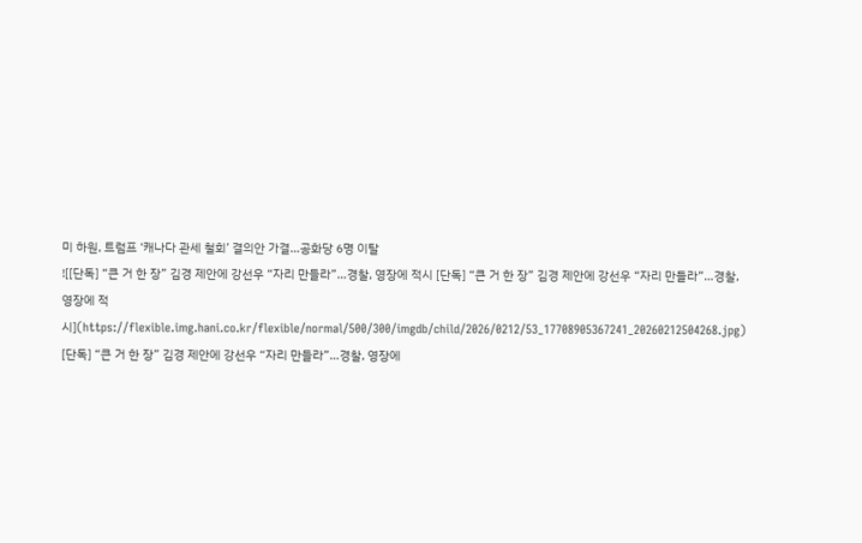미 하원, 트럼프 ‘캐나다 관세 철회’ 결의안 가결…공화당 6명 이탈
![[단독] “큰 거 한 장” 김경 제안에 강선우 “자리 만들라”…경찰, 영장에 적시 [단독] “큰 거 한 장” 김경 제안에 강선우 “자리 만들라”…경찰, 영장에 적시](https://flexible.img.hani.co.kr/flexible/normal/500/300/imgdb/child/2026/0212/53_17708905367241_20260212504268.jpg)
[단독] “큰 거 한 장” 김경 제안에 강선우 “자리 만들라”…경찰, 영장에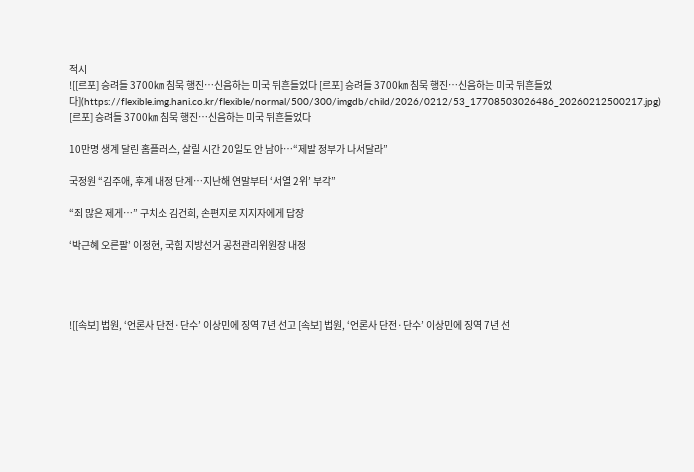적시
![[르포] 승려들 3700㎞ 침묵 행진…신음하는 미국 뒤흔들었다 [르포] 승려들 3700㎞ 침묵 행진…신음하는 미국 뒤흔들었다](https://flexible.img.hani.co.kr/flexible/normal/500/300/imgdb/child/2026/0212/53_17708503026486_20260212500217.jpg)
[르포] 승려들 3700㎞ 침묵 행진…신음하는 미국 뒤흔들었다

10만명 생계 달린 홈플러스, 살릴 시간 20일도 안 남아…“제발 정부가 나서달라”

국정원 “김주애, 후계 내정 단계…지난해 연말부터 ‘서열 2위’ 부각”

“죄 많은 제게…” 구치소 김건희, 손편지로 지지자에게 답장

‘박근혜 오른팔’ 이정현, 국힘 지방선거 공천관리위원장 내정




![[속보] 법원, ‘언론사 단전·단수’ 이상민에 징역 7년 선고 [속보] 법원, ‘언론사 단전·단수’ 이상민에 징역 7년 선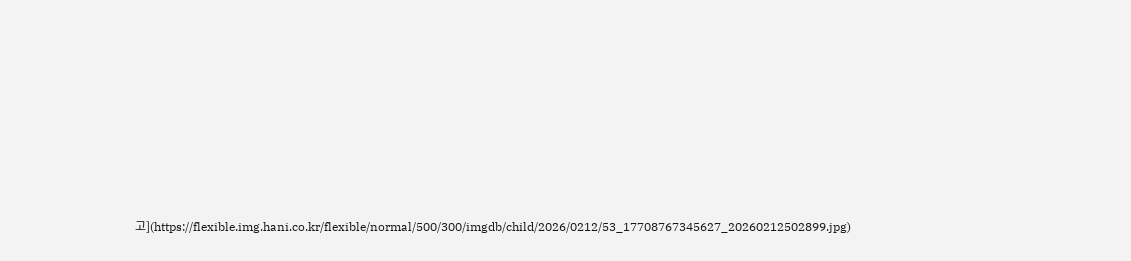고](https://flexible.img.hani.co.kr/flexible/normal/500/300/imgdb/child/2026/0212/53_17708767345627_20260212502899.jpg)